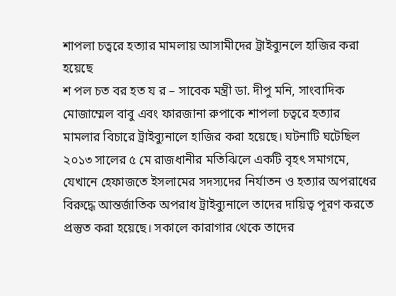শাপলা চত্বরে হত্যার মামলায় আসামীদের ট্রাইব্যুনলে হাজির করা হয়েছে
শ পল চত বর হত য র – সাবেক মন্ত্রী ডা. দীপু মনি, সাংবাদিক মোজাম্মেল বাবু এবং ফারজানা রুপাকে শাপলা চত্বরে হত্যার মামলার বিচারে ট্রাইব্যুনালে হাজির করা হয়েছে। ঘটনাটি ঘটেছিল ২০১৩ সালের ৫ মে রাজধানীর মতিঝিলে একটি বৃহৎ সমাগমে, যেখানে হেফাজতে ইসলামের সদস্যদের নির্যাতন ও হত্যার অপরাধের বিরুদ্ধে আন্তর্জাতিক অপরাধ ট্রাইব্যুনালে তাদের দায়িত্ব পূরণ করতে প্রস্তুত করা হয়েছে। সকালে কারাগার থেকে তাদের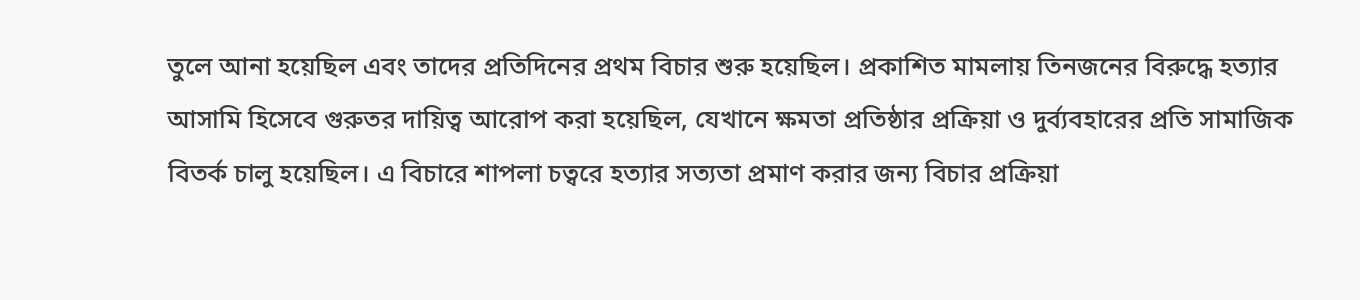তুলে আনা হয়েছিল এবং তাদের প্রতিদিনের প্রথম বিচার শুরু হয়েছিল। প্রকাশিত মামলায় তিনজনের বিরুদ্ধে হত্যার আসামি হিসেবে গুরুতর দায়িত্ব আরোপ করা হয়েছিল, যেখানে ক্ষমতা প্রতিষ্ঠার প্রক্রিয়া ও দুর্ব্যবহারের প্রতি সামাজিক বিতর্ক চালু হয়েছিল। এ বিচারে শাপলা চত্বরে হত্যার সত্যতা প্রমাণ করার জন্য বিচার প্রক্রিয়া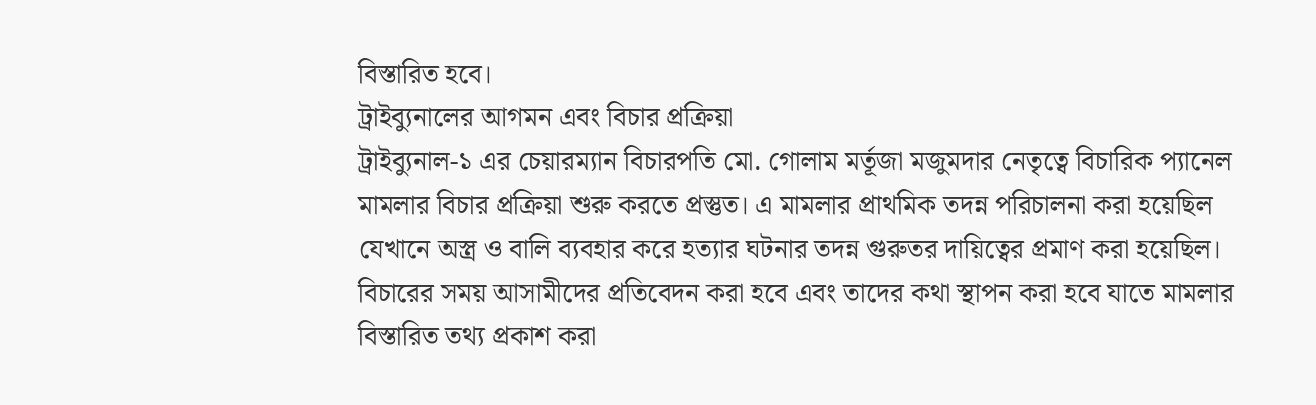বিস্তারিত হবে।
ট্রাইব্যুনালের আগমন এবং বিচার প্রক্রিয়া
ট্রাইব্যুনাল-১ এর চেয়ারম্যান বিচারপতি মো. গোলাম মর্তূজা মজুমদার নেতৃত্বে বিচারিক প্যানেল মামলার বিচার প্রক্রিয়া শুরু করতে প্রস্তুত। এ মামলার প্রাথমিক তদন্ন পরিচালনা করা হয়েছিল যেখানে অস্ত্র ও বালি ব্যবহার করে হত্যার ঘটনার তদন্ন গুরুতর দায়িত্বের প্রমাণ করা হয়েছিল। বিচারের সময় আসামীদের প্রতিবেদন করা হবে এবং তাদের কথা স্থাপন করা হবে যাতে মামলার বিস্তারিত তথ্য প্রকাশ করা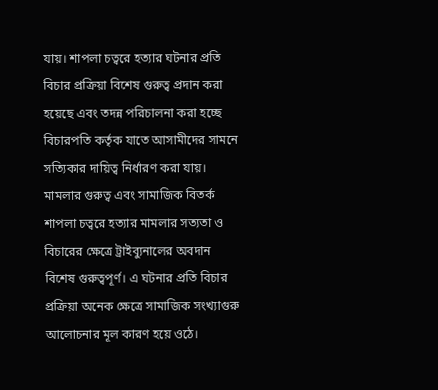যায়। শাপলা চত্বরে হত্যার ঘটনার প্রতি বিচার প্রক্রিয়া বিশেষ গুরুত্ব প্রদান করা হয়েছে এবং তদন্ন পরিচালনা করা হচ্ছে বিচারপতি কর্তৃক যাতে আসামীদের সামনে সত্যিকার দায়িত্ব নির্ধারণ করা যায়।
মামলার গুরুত্ব এবং সামাজিক বিতর্ক
শাপলা চত্বরে হত্যার মামলার সত্যতা ও বিচারের ক্ষেত্রে ট্রাইব্যুনালের অবদান বিশেষ গুরুত্বপূর্ণ। এ ঘটনার প্রতি বিচার প্রক্রিয়া অনেক ক্ষেত্রে সামাজিক সংখ্যাগুরু আলোচনার মূল কারণ হয়ে ওঠে।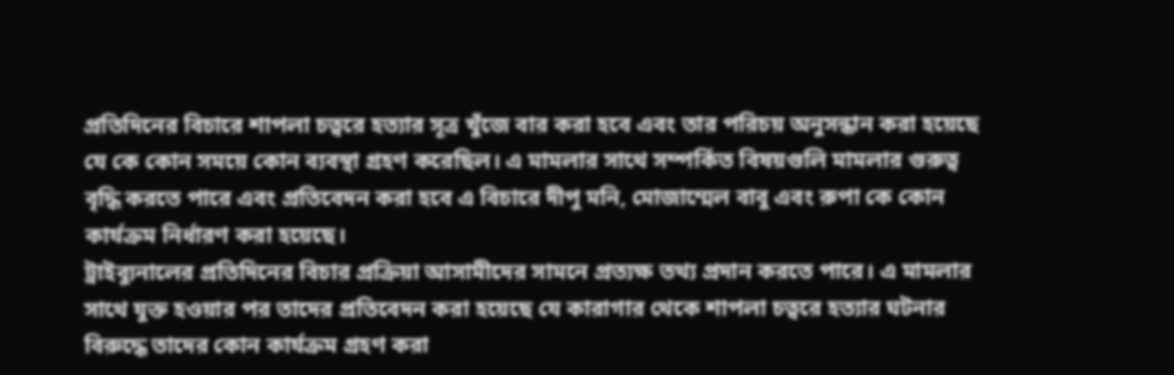প্রতিদিনের বিচারে শাপলা চত্বরে হত্যার সূত্র খুঁজে বার করা হবে এবং তার পরিচয় অনুসন্ধান করা হয়েছে যে কে কোন সময়ে কোন ব্যবস্থা গ্রহণ করেছিল। এ মামলার সাথে সম্পর্কিত বিষয়গুলি মামলার গুরুত্ব বৃদ্ধি করতে পারে এবং প্রতিবেদন করা হবে এ বিচারে দীপু মনি, মোজাম্মেল বাবু এবং রুপা কে কোন কার্যক্রম নির্ধারণ করা হয়েছে।
ট্রাইব্যুনালের প্রতিদিনের বিচার প্রক্রিয়া আসামীদের সামনে প্রত্যক্ষ তথ্য প্রদান করতে পারে। এ মামলার সাথে যুক্ত হওয়ার পর তাদের প্রতিবেদন করা হয়েছে যে কারাগার থেকে শাপলা চত্বরে হত্যার ঘটনার বিরুদ্ধে তাদের কোন কার্যক্রম গ্রহণ করা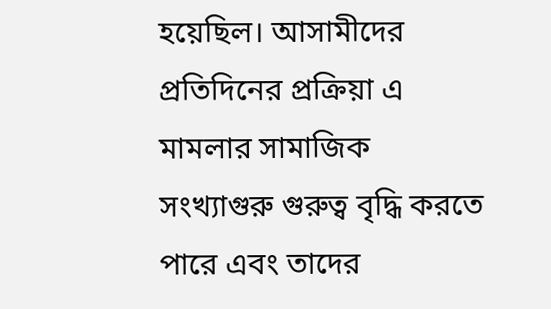হয়েছিল। আসামীদের প্রতিদিনের প্রক্রিয়া এ মামলার সামাজিক সংখ্যাগুরু গুরুত্ব বৃদ্ধি করতে পারে এবং তাদের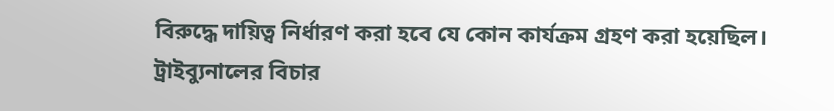বিরুদ্ধে দায়িত্ব নির্ধারণ করা হবে যে কোন কার্যক্রম গ্রহণ করা হয়েছিল।
ট্রাইব্যুনালের বিচার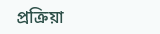প্রক্রিয়া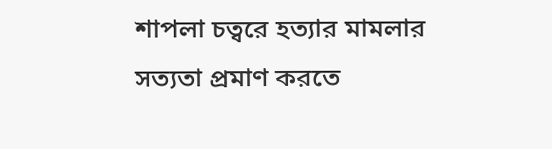শাপলা চত্বরে হত্যার মামলার সত্যতা প্রমাণ করতে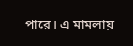পারে। এ মামলায়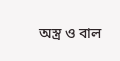অস্ত্র ও বাল